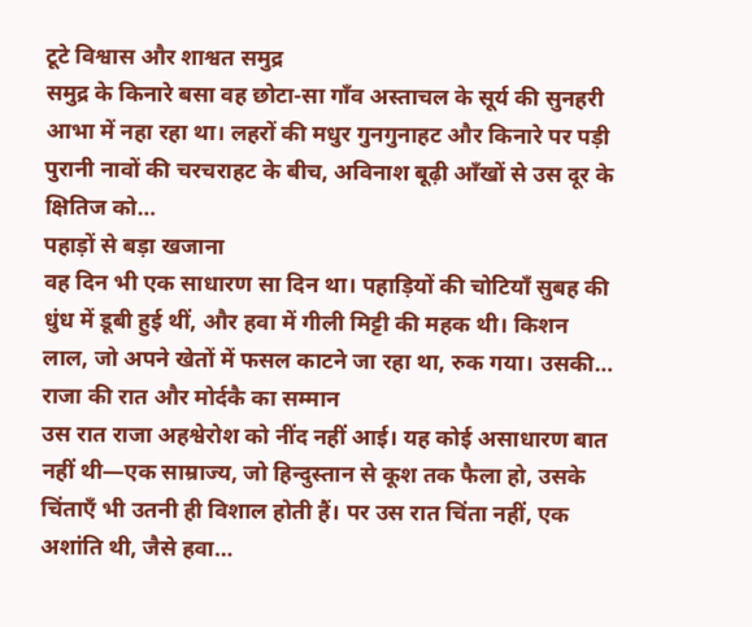टूटे विश्वास और शाश्वत समुद्र
समुद्र के किनारे बसा वह छोटा-सा गाँव अस्ताचल के सूर्य की सुनहरी आभा में नहा रहा था। लहरों की मधुर गुनगुनाहट और किनारे पर पड़ी पुरानी नावों की चरचराहट के बीच, अविनाश बूढ़ी आँखों से उस दूर के क्षितिज को…
पहाड़ों से बड़ा खजाना
वह दिन भी एक साधारण सा दिन था। पहाड़ियों की चोटियाँ सुबह की धुंध में डूबी हुई थीं, और हवा में गीली मिट्टी की महक थी। किशन लाल, जो अपने खेतों में फसल काटने जा रहा था, रुक गया। उसकी…
राजा की रात और मोर्दकै का सम्मान
उस रात राजा अहश्वेरोश को नींद नहीं आई। यह कोई असाधारण बात नहीं थी—एक साम्राज्य, जो हिन्दुस्तान से कूश तक फैला हो, उसके चिंताएँ भी उतनी ही विशाल होती हैं। पर उस रात चिंता नहीं, एक अशांति थी, जैसे हवा…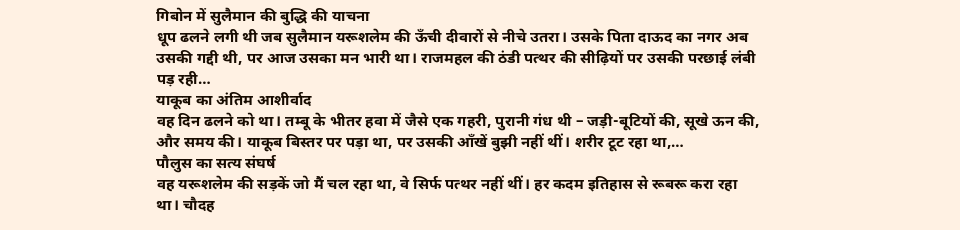गिबोन में सुलैमान की बुद्धि की याचना
धूप ढलने लगी थी जब सुलैमान यरूशलेम की ऊँची दीवारों से नीचे उतरा। उसके पिता दाऊद का नगर अब उसकी गद्दी थी, पर आज उसका मन भारी था। राजमहल की ठंडी पत्थर की सीढ़ियों पर उसकी परछाई लंबी पड़ रही…
याकूब का अंतिम आशीर्वाद
वह दिन ढलने को था। तम्बू के भीतर हवा में जैसे एक गहरी, पुरानी गंध थी – जड़ी-बूटियों की, सूखे ऊन की, और समय की। याकूब बिस्तर पर पड़ा था, पर उसकी आँखें बुझी नहीं थीं। शरीर टूट रहा था,…
पौलुस का सत्य संघर्ष
वह यरूशलेम की सड़कें जो मैं चल रहा था, वे सिर्फ पत्थर नहीं थीं। हर कदम इतिहास से रूबरू करा रहा था। चौदह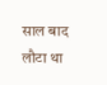साल बाद लौटा था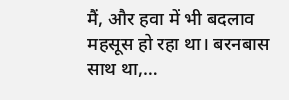मैं, और हवा में भी बदलाव महसूस हो रहा था। बरनबास साथ था,…